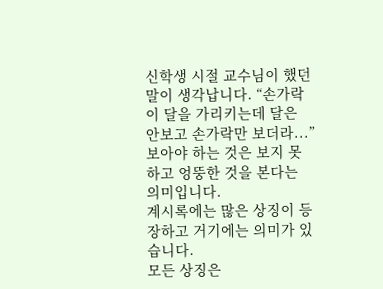신학생 시절 교수님이 했던 말이 생각납니다. “손가락이 달을 가리키는데 달은 안보고 손가락만 보더라...”
보아야 하는 것은 보지 못하고 엉뚱한 것을 본다는 의미입니다.
계시록에는 많은 상징이 등장하고 거기에는 의미가 있습니다.
모든 상징은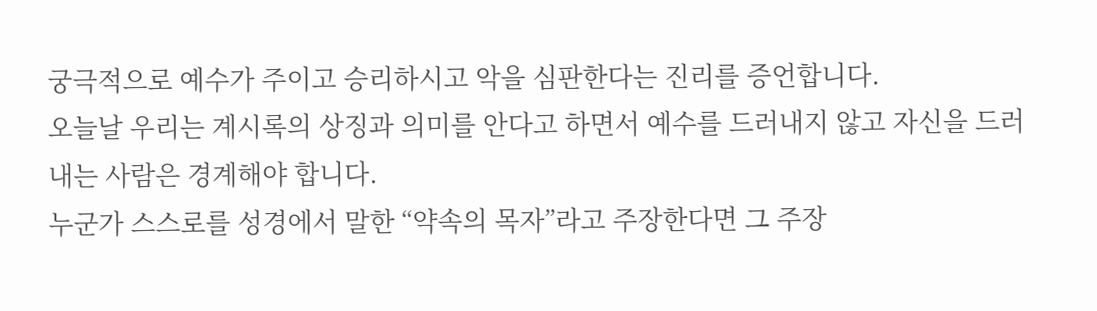궁극적으로 예수가 주이고 승리하시고 악을 심판한다는 진리를 증언합니다.
오늘날 우리는 계시록의 상징과 의미를 안다고 하면서 예수를 드러내지 않고 자신을 드러내는 사람은 경계해야 합니다.
누군가 스스로를 성경에서 말한 “약속의 목자”라고 주장한다면 그 주장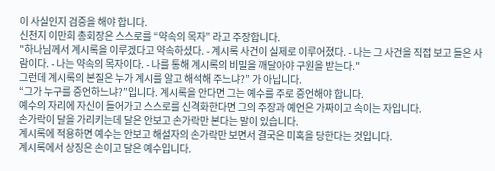이 사실인지 검증을 해야 합니다.
신천지 이만희 총회장은 스스로를 “약속의 목자” 라고 주장합니다.
"하나님께서 계시록을 이루겠다고 약속하셨다. - 계시록 사건이 실제로 이루어졌다. - 나는 그 사건을 직접 보고 들은 사람이다. - 나는 약속의 목자이다. - 나를 통해 계시록의 비밀을 깨달아야 구원을 받는다."
그런데 계시록의 본질은 누가 계시를 알고 해석해 주느냐?” 가 아닙니다.
“그가 누구를 증언하느냐?”입니다. 계시록을 안다면 그는 예수를 주로 증언해야 합니다.
예수의 자리에 자신이 들어가고 스스로를 신격화한다면 그의 주장과 예언은 가짜이고 속이는 자입니다.
손가락이 달을 가리키는데 달은 안보고 손가락만 본다는 말이 있습니다.
계시록에 적용하면 예수는 안보고 해설자의 손가락만 보면서 결국은 미혹을 당한다는 것입니다.
계시록에서 상징은 손이고 달은 예수입니다.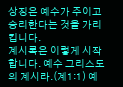상징은 예수가 주이고 승리한다는 것을 가리킵니다.
계시록은 이렇게 시작합니다. 예수 그리스도의 계시라.(계1:1) 예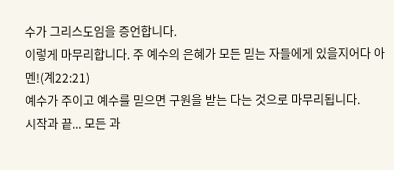수가 그리스도임을 증언합니다.
이렇게 마무리합니다. 주 예수의 은혜가 모든 믿는 자들에게 있을지어다 아멘!(계22:21)
예수가 주이고 예수를 믿으면 구원을 받는 다는 것으로 마무리됩니다.
시작과 끝... 모든 과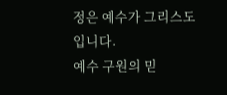정은 예수가 그리스도입니다.
예수 구원의 믿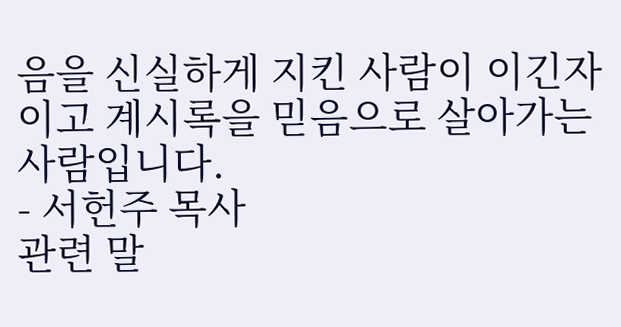음을 신실하게 지킨 사람이 이긴자이고 계시록을 믿음으로 살아가는 사람입니다.
- 서헌주 목사
관련 말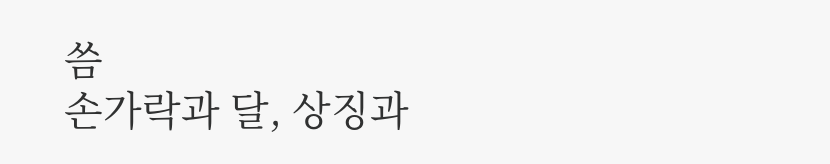씀
손가락과 달, 상징과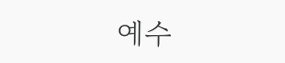예수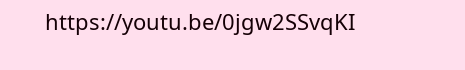https://youtu.be/0jgw2SSvqKI